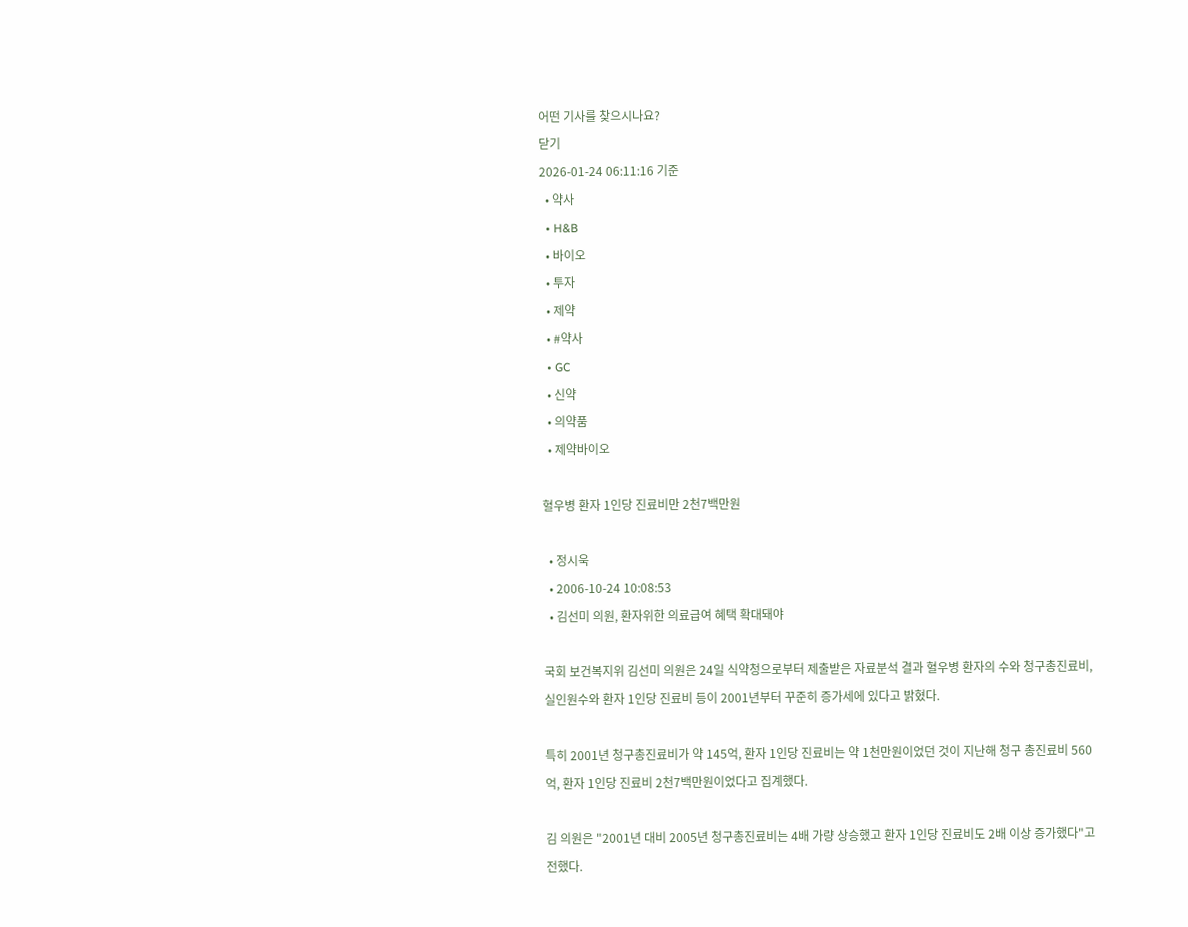어떤 기사를 찾으시나요?
닫기
2026-01-24 06:11:16 기준
  • 약사
  • H&B
  • 바이오
  • 투자
  • 제약
  • #약사
  • GC
  • 신약
  • 의약품
  • 제약바이오

혈우병 환자 1인당 진료비만 2천7백만원

  • 정시욱
  • 2006-10-24 10:08:53
  • 김선미 의원, 환자위한 의료급여 혜택 확대돼야

국회 보건복지위 김선미 의원은 24일 식약청으로부터 제출받은 자료분석 결과 혈우병 환자의 수와 청구총진료비, 실인원수와 환자 1인당 진료비 등이 2001년부터 꾸준히 증가세에 있다고 밝혔다.

특히 2001년 청구총진료비가 약 145억, 환자 1인당 진료비는 약 1천만원이었던 것이 지난해 청구 총진료비 560억, 환자 1인당 진료비 2천7백만원이었다고 집계했다.

김 의원은 "2001년 대비 2005년 청구총진료비는 4배 가량 상승했고 환자 1인당 진료비도 2배 이상 증가했다"고 전했다.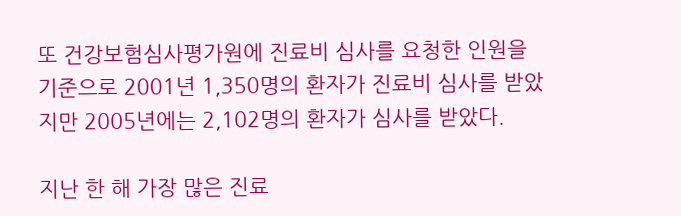또 건강보험심사평가원에 진료비 심사를 요청한 인원을 기준으로 2001년 1,350명의 환자가 진료비 심사를 받았지만 2005년에는 2,102명의 환자가 심사를 받았다.

지난 한 해 가장 많은 진료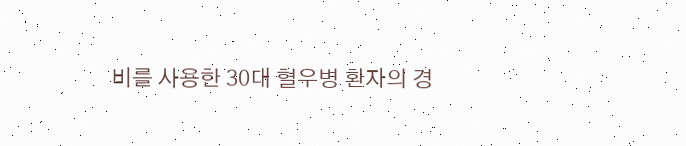비를 사용한 30대 혈우병 환자의 경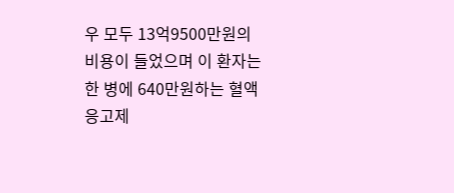우 모두 13억9500만원의 비용이 들었으며 이 환자는 한 병에 640만원하는 혈액응고제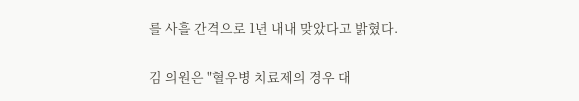를 사흘 간격으로 1년 내내 맞았다고 밝혔다.

김 의원은 "혈우병 치료제의 경우 대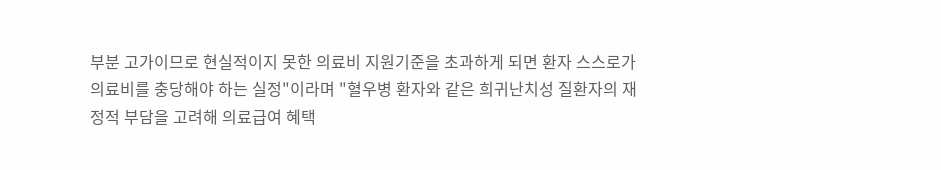부분 고가이므로 현실적이지 못한 의료비 지원기준을 초과하게 되면 환자 스스로가 의료비를 충당해야 하는 실정"이라며 "혈우병 환자와 같은 희귀난치성 질환자의 재정적 부담을 고려해 의료급여 혜택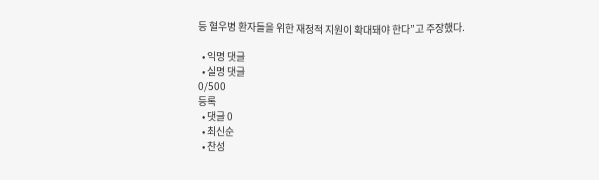등 혈우병 환자들을 위한 재정적 지원이 확대돼야 한다”고 주장했다.

  • 익명 댓글
  • 실명 댓글
0/500
등록
  • 댓글 0
  • 최신순
  • 찬성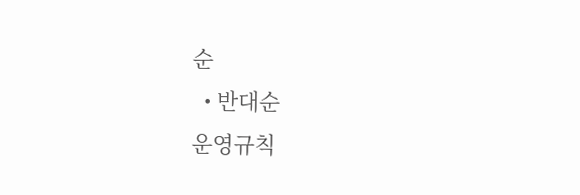순
  • 반대순
운영규칙